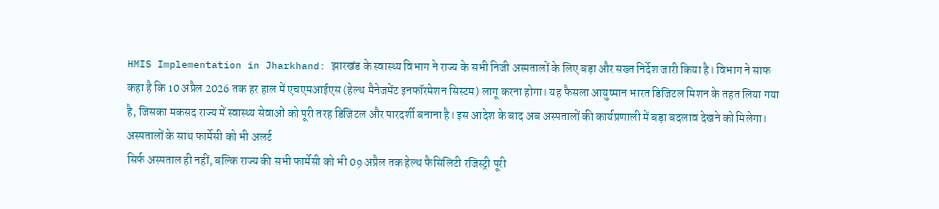HMIS Implementation in Jharkhand: झारखंड के स्वास्थ्य विभाग ने राज्य के सभी निजी अस्पतालों के लिए बड़ा और सख्त निर्देश जारी किया है। विभाग ने साफ कहा है कि 10 अप्रैल 2026 तक हर हाल में एचएमआईएस (हेल्थ मैनेजमेंट इनफॉरमेशन सिस्टम) लागू करना होगा। यह फैसला आयुष्मान भारत डिजिटल मिशन के तहत लिया गया है, जिसका मकसद राज्य में स्वास्थ्य सेवाओं को पूरी तरह डिजिटल और पारदर्शी बनाना है। इस आदेश के बाद अब अस्पतालों की कार्यप्रणाली में बड़ा बदलाव देखने को मिलेगा।
अस्पतालों के साथ फार्मेसी को भी अलर्ट
सिर्फ अस्पताल ही नहीं, बल्कि राज्य की सभी फार्मेसी को भी 09 अप्रैल तक हेल्थ फैसिलिटी रजिस्ट्री पूरी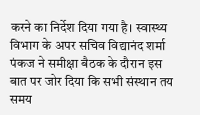करने का निर्देश दिया गया है। स्वास्थ्य विभाग के अपर सचिव विद्यानंद शर्मा पंकज ने समीक्षा बैठक के दौरान इस बात पर जोर दिया कि सभी संस्थान तय समय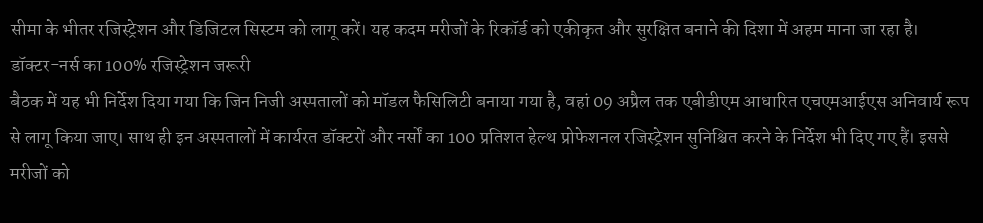सीमा के भीतर रजिस्ट्रेशन और डिजिटल सिस्टम को लागू करें। यह कदम मरीजों के रिकॉर्ड को एकीकृत और सुरक्षित बनाने की दिशा में अहम माना जा रहा है।
डॉक्टर-नर्स का 100% रजिस्ट्रेशन जरूरी
बैठक में यह भी निर्देश दिया गया कि जिन निजी अस्पतालों को मॉडल फैसिलिटी बनाया गया है, वहां 09 अप्रैल तक एबीडीएम आधारित एचएमआईएस अनिवार्य रूप से लागू किया जाए। साथ ही इन अस्पतालों में कार्यरत डॉक्टरों और नर्सों का 100 प्रतिशत हेल्थ प्रोफेशनल रजिस्ट्रेशन सुनिश्चित करने के निर्देश भी दिए गए हैं। इससे मरीजों को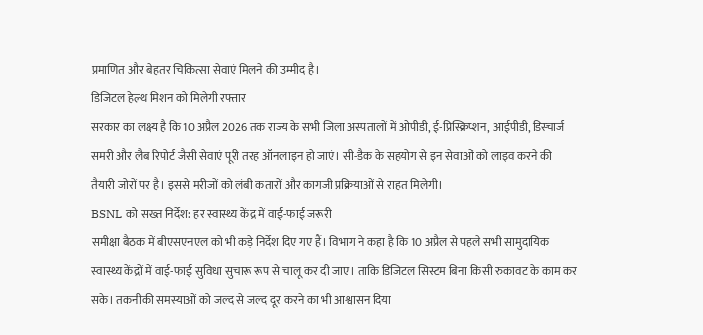प्रमाणित और बेहतर चिकित्सा सेवाएं मिलने की उम्मीद है।
डिजिटल हेल्थ मिशन को मिलेगी रफ्तार
सरकार का लक्ष्य है कि 10 अप्रैल 2026 तक राज्य के सभी जिला अस्पतालों में ओपीडी, ई-प्रिस्क्रिप्शन, आईपीडी, डिस्चार्ज समरी और लैब रिपोर्ट जैसी सेवाएं पूरी तरह ऑनलाइन हो जाएं। सी-डैक के सहयोग से इन सेवाओं को लाइव करने की तैयारी जोरों पर है। इससे मरीजों को लंबी कतारों और कागजी प्रक्रियाओं से राहत मिलेगी।
BSNL को सख्त निर्देश: हर स्वास्थ्य केंद्र में वाई-फाई जरूरी
समीक्षा बैठक में बीएसएनएल को भी कड़े निर्देश दिए गए हैं। विभाग ने कहा है कि 10 अप्रैल से पहले सभी सामुदायिक स्वास्थ्य केंद्रों में वाई-फाई सुविधा सुचारू रूप से चालू कर दी जाए। ताकि डिजिटल सिस्टम बिना किसी रुकावट के काम कर सके। तकनीकी समस्याओं को जल्द से जल्द दूर करने का भी आश्वासन दिया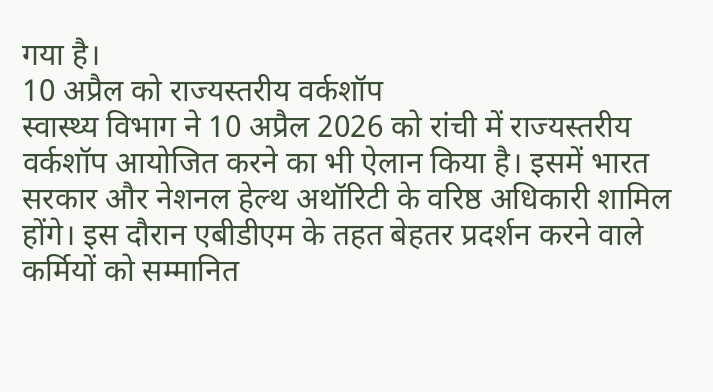गया है।
10 अप्रैल को राज्यस्तरीय वर्कशॉप
स्वास्थ्य विभाग ने 10 अप्रैल 2026 को रांची में राज्यस्तरीय वर्कशॉप आयोजित करने का भी ऐलान किया है। इसमें भारत सरकार और नेशनल हेल्थ अथॉरिटी के वरिष्ठ अधिकारी शामिल होंगे। इस दौरान एबीडीएम के तहत बेहतर प्रदर्शन करने वाले कर्मियों को सम्मानित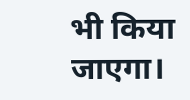भी किया जाएगा।